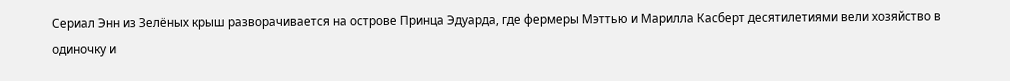Сериал Энн из Зелёных крыш разворачивается на острове Принца Эдуарда, где фермеры Мэттью и Марилла Касберт десятилетиями вели хозяйство в одиночку и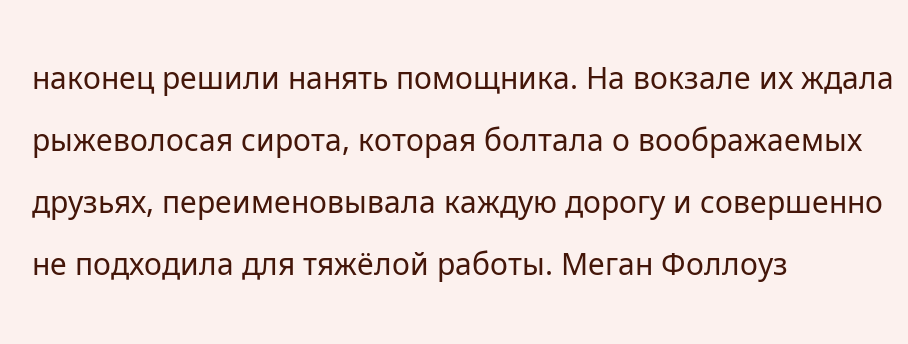наконец решили нанять помощника. На вокзале их ждала рыжеволосая сирота, которая болтала о воображаемых друзьях, переименовывала каждую дорогу и совершенно не подходила для тяжёлой работы. Меган Фоллоуз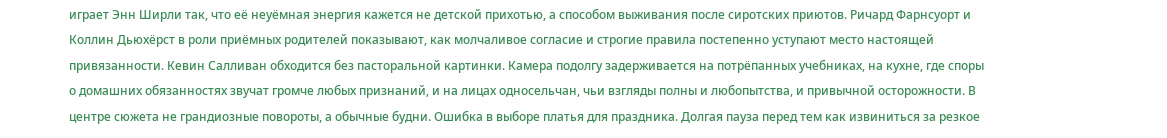играет Энн Ширли так, что её неуёмная энергия кажется не детской прихотью, а способом выживания после сиротских приютов. Ричард Фарнсуорт и Коллин Дьюхёрст в роли приёмных родителей показывают, как молчаливое согласие и строгие правила постепенно уступают место настоящей привязанности. Кевин Салливан обходится без пасторальной картинки. Камера подолгу задерживается на потрёпанных учебниках, на кухне, где споры о домашних обязанностях звучат громче любых признаний, и на лицах односельчан, чьи взгляды полны и любопытства, и привычной осторожности. В центре сюжета не грандиозные повороты, а обычные будни. Ошибка в выборе платья для праздника. Долгая пауза перед тем как извиниться за резкое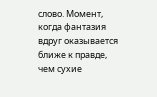слово. Момент, когда фантазия вдруг оказывается ближе к правде, чем сухие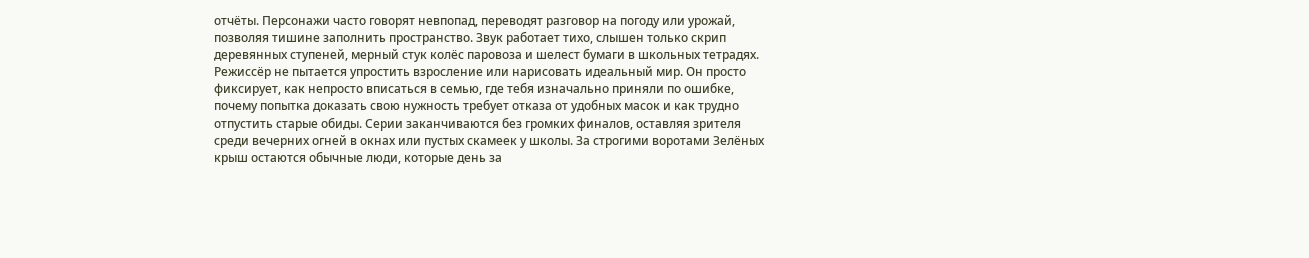отчёты. Персонажи часто говорят невпопад, переводят разговор на погоду или урожай, позволяя тишине заполнить пространство. Звук работает тихо, слышен только скрип деревянных ступеней, мерный стук колёс паровоза и шелест бумаги в школьных тетрадях. Режиссёр не пытается упростить взросление или нарисовать идеальный мир. Он просто фиксирует, как непросто вписаться в семью, где тебя изначально приняли по ошибке, почему попытка доказать свою нужность требует отказа от удобных масок и как трудно отпустить старые обиды. Серии заканчиваются без громких финалов, оставляя зрителя среди вечерних огней в окнах или пустых скамеек у школы. За строгими воротами Зелёных крыш остаются обычные люди, которые день за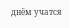днём учатся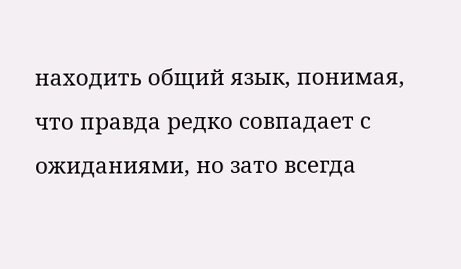находить общий язык, понимая, что правда редко совпадает с ожиданиями, но зато всегда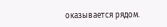оказывается рядом.